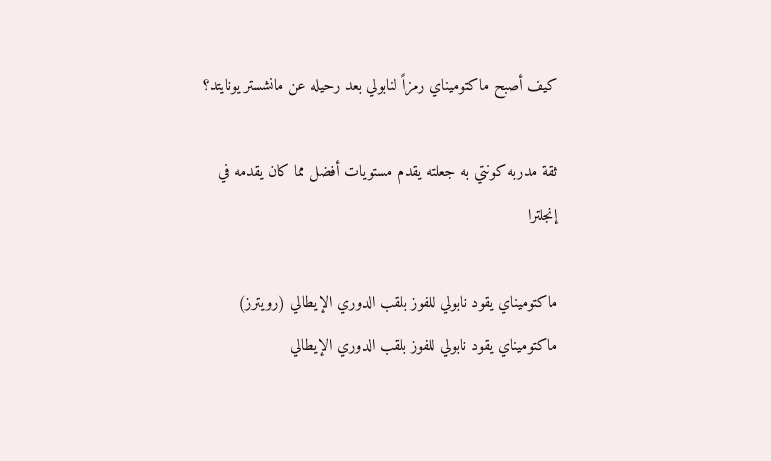كيف أصبح ماكتوميناي رمزاً لنابولي بعد رحيله عن مانشستر يونايتد؟

ثقة مدربه كونتي به جعلته يقدم مستويات أفضل مما كان يقدمه في إنجلترا

ماكتوميناي يقود نابولي للفوز بلقب الدوري الإيطالي (رويترز)
ماكتوميناي يقود نابولي للفوز بلقب الدوري الإيطالي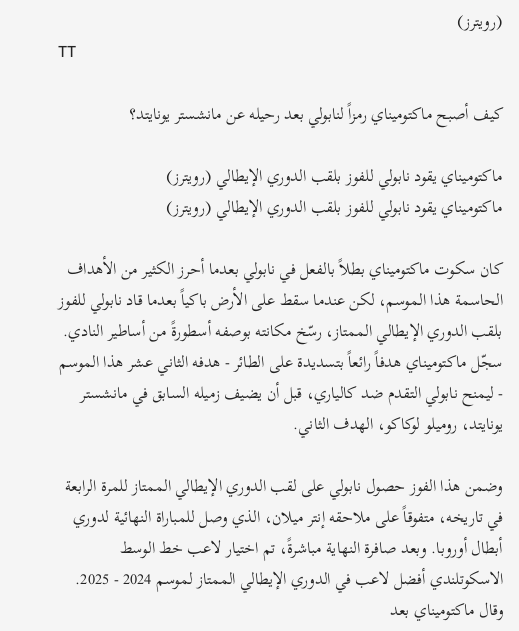(رويترز)
TT

كيف أصبح ماكتوميناي رمزاً لنابولي بعد رحيله عن مانشستر يونايتد؟

ماكتوميناي يقود نابولي للفوز بلقب الدوري الإيطالي (رويترز)
ماكتوميناي يقود نابولي للفوز بلقب الدوري الإيطالي (رويترز)

كان سكوت ماكتوميناي بطلاً بالفعل في نابولي بعدما أحرز الكثير من الأهداف الحاسمة هذا الموسم، لكن عندما سقط على الأرض باكياً بعدما قاد نابولي للفوز بلقب الدوري الإيطالي الممتاز، رسّخ مكانته بوصفه أسطورةً من أساطير النادي. سجّل ماكتوميناي هدفاً رائعاً بتسديدة على الطائر - هدفه الثاني عشر هذا الموسم - ليمنح نابولي التقدم ضد كالياري، قبل أن يضيف زميله السابق في مانشستر يونايتد، روميلو لوكاكو، الهدف الثاني.

وضمن هذا الفوز حصول نابولي على لقب الدوري الإيطالي الممتاز للمرة الرابعة في تاريخه، متفوقاً على ملاحقه إنتر ميلان، الذي وصل للمباراة النهائية لدوري أبطال أوروبا. وبعد صافرة النهاية مباشرةً، تم اختيار لاعب خط الوسط الاسكوتلندي أفضل لاعب في الدوري الإيطالي الممتاز لموسم 2024 - 2025. وقال ماكتوميناي بعد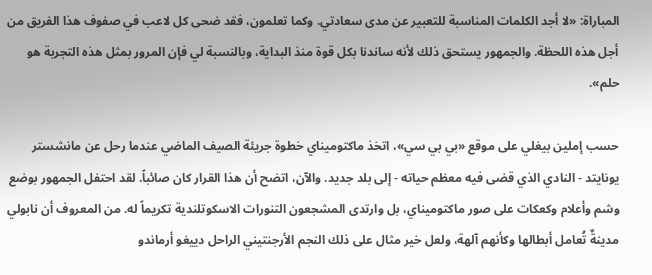المباراة: «لا أجد الكلمات المناسبة للتعبير عن مدى سعادتي. وكما تعلمون، فقد ضحى كل لاعب في صفوف هذا الفريق من أجل هذه اللحظة. والجمهور يستحق ذلك لأنه ساندنا بكل قوة منذ البداية، وبالنسبة لي فإن المرور بمثل هذه التجربة هو حلم».

حسب إملين بيغلي على موقع «بي بي سي»، اتخذ ماكتوميناي خطوة جريئة الصيف الماضي عندما رحل عن مانشستر يونايتد - النادي الذي قضى فيه معظم حياته - إلى بلد جديد. والآن، اتضح أن هذا القرار كان صائباً. لقد احتفل الجمهور بوضع وشم وأعلام وكعكات على صور ماكتوميناي، بل وارتدى المشجعون التنورات الاسكوتلندية تكريماً له. من المعروف أن نابولي مدينةٌ تُعامل أبطالها وكأنهم آلهة، ولعل خير مثال على ذلك النجم الأرجنتيني الراحل دييغو أرماندو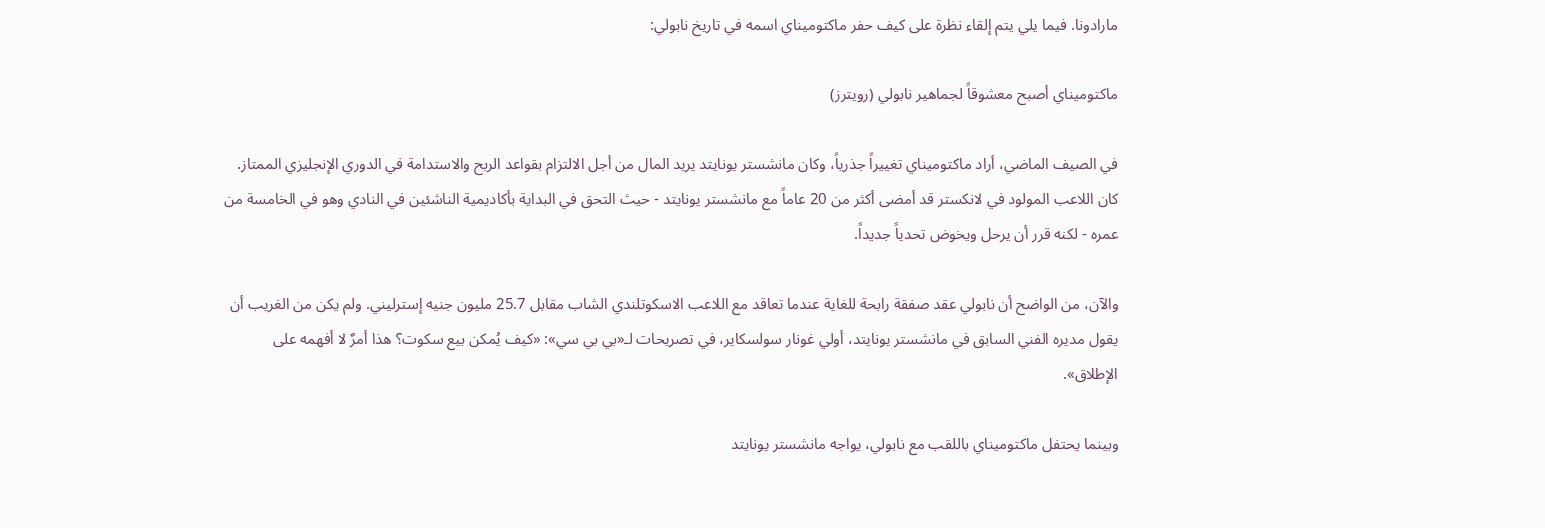مارادونا. فيما يلي يتم إلقاء نظرة على كيف حفر ماكتوميناي اسمه في تاريخ نابولي:

ماكتوميناي أصبح معشوقاً لجماهير نابولي (رويترز)

في الصيف الماضي، أراد ماكتوميناي تغييراً جذرياً، وكان مانشستر يونايتد يريد المال من أجل الالتزام بقواعد الربح والاستدامة في الدوري الإنجليزي الممتاز. كان اللاعب المولود في لانكستر قد أمضى أكثر من 20 عاماً مع مانشستر يونايتد - حيث التحق في البداية بأكاديمية الناشئين في النادي وهو في الخامسة من عمره - لكنه قرر أن يرحل ويخوض تحدياً جديداً.

والآن، من الواضح أن نابولي عقد صفقة رابحة للغاية عندما تعاقد مع اللاعب الاسكوتلندي الشاب مقابل 25.7 مليون جنيه إسترليني. ولم يكن من الغريب أن يقول مديره الفني السابق في مانشستر يونايتد، أولي غونار سولسكاير، في تصريحات لـ«بي بي سي»: «كيف يُمكن بيع سكوت؟ هذا أمرٌ لا أفهمه على الإطلاق».

وبينما يحتفل ماكتوميناي باللقب مع نابولي، يواجه مانشستر يونايتد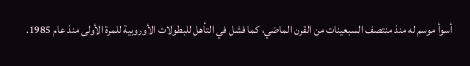أسوأ موسم له منذ منتصف السبعينات من القرن الماضي، كما فشل في التأهل للبطولات الأوروبية للمرة الأولى منذ عام 1985.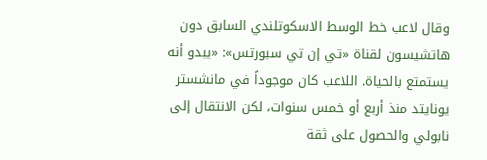وقال لاعب خط الوسط الاسكوتلندي السابق دون هاتشيسون لقناة «تي إن تي سبورتس»: «يبدو أنه يستمتع بالحياة. اللاعب كان موجوداً في مانشستر يونايتد منذ أربع أو خمس سنوات، لكن الانتقال إلى نابولي والحصول على ثقة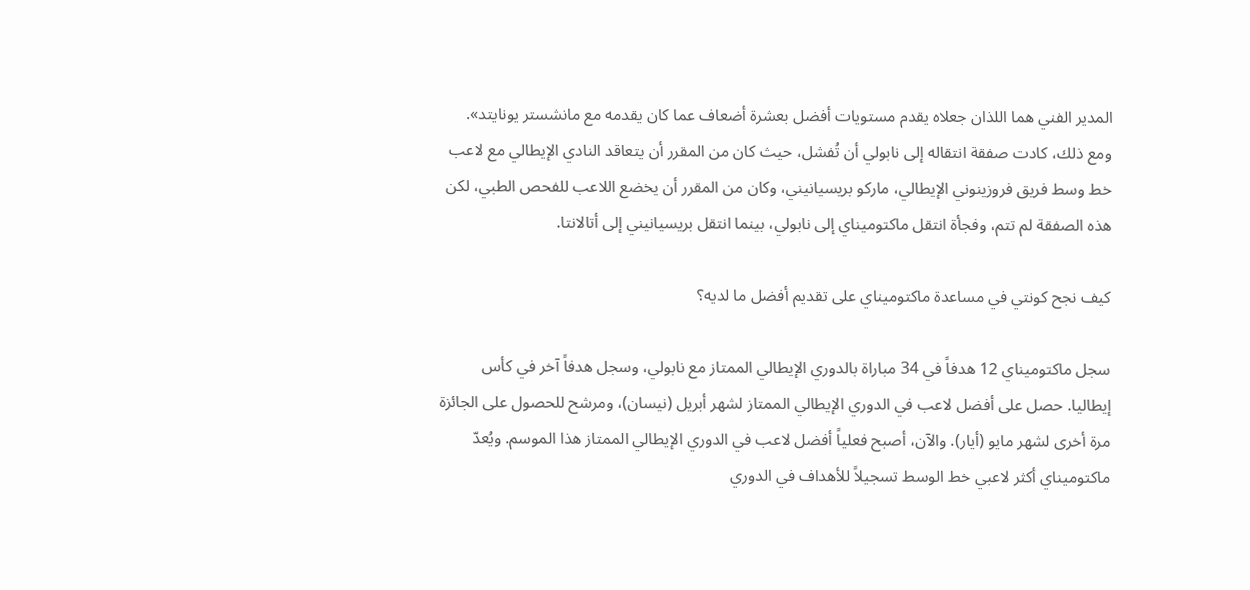المدير الفني هما اللذان جعلاه يقدم مستويات أفضل بعشرة أضعاف عما كان يقدمه مع مانشستر يونايتد». ومع ذلك، كادت صفقة انتقاله إلى نابولي أن تُفشل، حيث كان من المقرر أن يتعاقد النادي الإيطالي مع لاعب خط وسط فريق فروزينوني الإيطالي، ماركو بريسيانيني، وكان من المقرر أن يخضع اللاعب للفحص الطبي، لكن هذه الصفقة لم تتم، وفجأة انتقل ماكتوميناي إلى نابولي، بينما انتقل بريسيانيني إلى أتالانتا.

كيف نجح كونتي في مساعدة ماكتوميناي على تقديم أفضل ما لديه؟

سجل ماكتوميناي 12 هدفاً في 34 مباراة بالدوري الإيطالي الممتاز مع نابولي، وسجل هدفاً آخر في كأس إيطاليا. حصل على أفضل لاعب في الدوري الإيطالي الممتاز لشهر أبريل (نيسان)، ومرشح للحصول على الجائزة مرة أخرى لشهر مايو (أيار). والآن، أصبح فعلياً أفضل لاعب في الدوري الإيطالي الممتاز هذا الموسم. ويُعدّ ماكتوميناي أكثر لاعبي خط الوسط تسجيلاً للأهداف في الدوري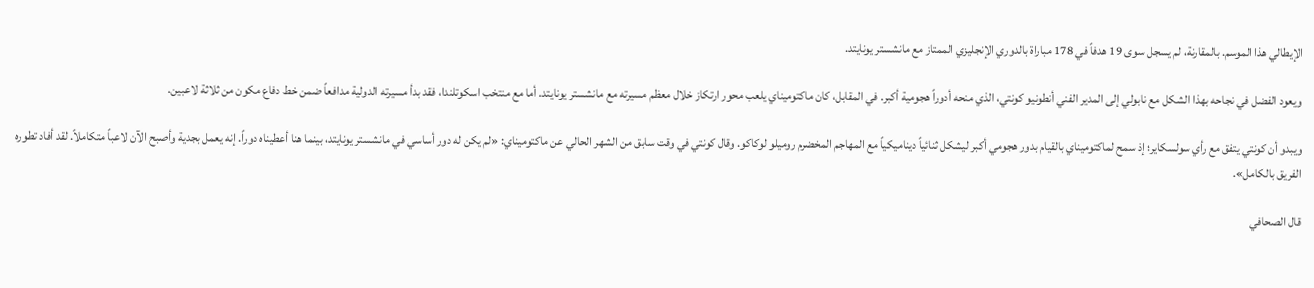الإيطالي هذا الموسم. بالمقارنة، لم يسجل سوى 19 هدفاً في 178 مباراة بالدوري الإنجليزي الممتاز مع مانشستر يونايتد.

ويعود الفضل في نجاحه بهذا الشكل مع نابولي إلى المدير الفني أنطونيو كونتي، الذي منحه أدوراً هجومية أكبر. في المقابل، كان ماكتوميناي يلعب محور ارتكاز خلال معظم مسيرته مع مانشستر يونايتد. أما مع منتخب اسكوتلندا، فقد بدأ مسيرته الدولية مدافعاً ضمن خط دفاع مكون من ثلاثة لاعبين.

ويبدو أن كونتي يتفق مع رأي سولسكاير؛ إذ سمح لماكتوميناي بالقيام بدور هجومي أكبر ليشكل ثنائياً ديناميكياً مع المهاجم المخضرم روميلو لوكاكو. وقال كونتي في وقت سابق من الشهر الحالي عن ماكتوميناي: «لم يكن له دور أساسي في مانشستر يونايتد، بينما هنا أعطيناه دوراً. إنه يعمل بجدية وأصبح الآن لاعباً متكاملاً. لقد أفاد تطوره الفريق بالكامل».

قال الصحافي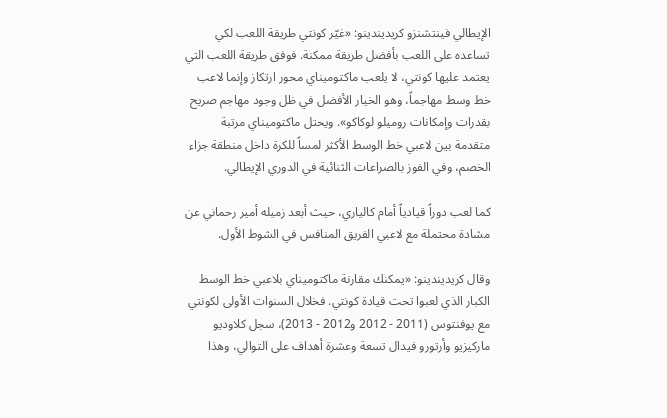الإيطالي فينتشنزو كريديندينو: «غيّر كونتي طريقة اللعب لكي تساعده على اللعب بأفضل طريقة ممكنة. فوفق طريقة اللعب التي يعتمد عليها كونتي، لا يلعب ماكتوميناي محور ارتكاز وإنما لاعب خط وسط مهاجماً، وهو الخيار الأفضل في ظل وجود مهاجم صريح بقدرات وإمكانات روميلو لوكاكو». ويحتل ماكتوميناي مرتبة متقدمة بين لاعبي خط الوسط الأكثر لمساً للكرة داخل منطقة جزاء الخصم، وفي الفوز بالصراعات الثنائية في الدوري الإيطالي.

كما لعب دوراً قيادياً أمام كالياري، حيث أبعد زميله أمير رحماني عن مشادة محتملة مع لاعبي الفريق المنافس في الشوط الأول.

وقال كريديندينو: «يمكنك مقارنة ماكتوميناي بلاعبي خط الوسط الكبار الذي لعبوا تحت قيادة كونتي. فخلال السنوات الأولى لكونتي مع يوفنتوس (2011 - 2012 و2012 - 2013)، سجل كلاوديو ماركيزيو وأرتورو فيدال تسعة وعشرة أهداف على التوالي، وهذا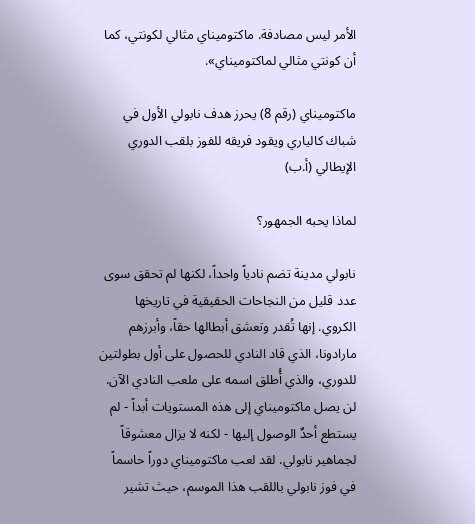الأمر ليس مصادفة. ماكتوميناي مثالي لكونتي، كما أن كونتي مثالي لماكتوميناي».

ماكتوميناي (رقم 8) يحرز هدف نابولي الأول في شباك كالياري ويقود فريقه للفوز بلقب الدوري الإيطالي (أ.ب)

لماذا يحبه الجمهور؟

نابولي مدينة تضم نادياً واحداً، لكنها لم تحقق سوى عدد قليل من النجاحات الحقيقية في تاريخها الكروي. إنها تُقدر وتعشق أبطالها حقاً، وأبرزهم مارادونا، الذي قاد النادي للحصول على أول بطولتين للدوري، والذي أُطلق اسمه على ملعب النادي الآن. لن يصل ماكتوميناي إلى هذه المستويات أبداً - لم يستطع أحدٌ الوصول إليها - لكنه لا يزال معشوقاً لجماهير نابولي. لقد لعب ماكتوميناي دوراً حاسماً في فوز نابولي باللقب هذا الموسم، حيث تشير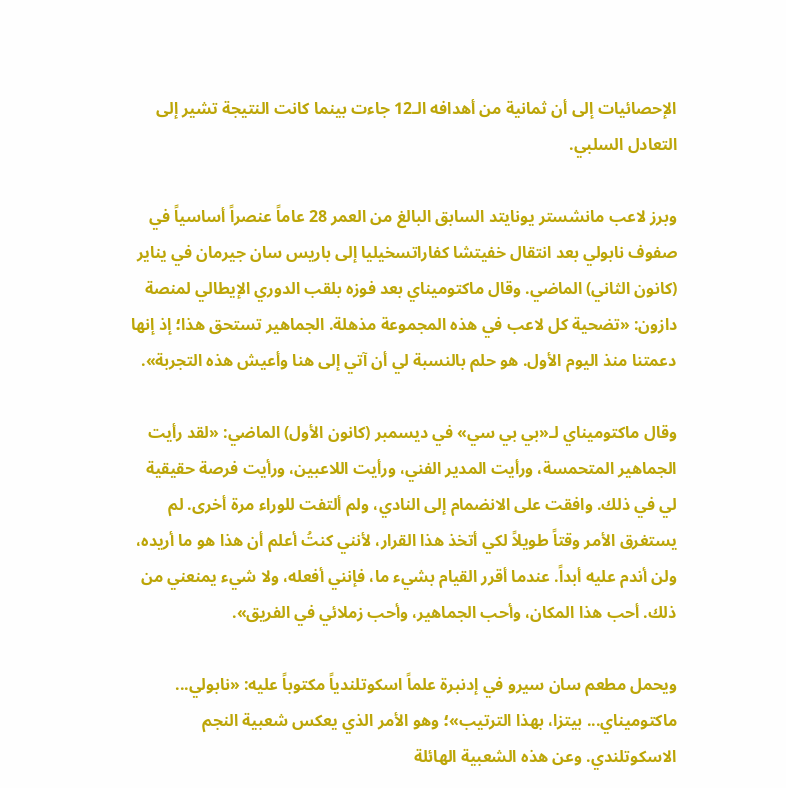الإحصائيات إلى أن ثمانية من أهدافه الـ12 جاءت بينما كانت النتيجة تشير إلى التعادل السلبي.

وبرز لاعب مانشستر يونايتد السابق البالغ من العمر 28 عاماً عنصراً أساسياً في صفوف نابولي بعد انتقال خفيتشا كفاراتسخيليا إلى باريس سان جيرمان في يناير (كانون الثاني) الماضي. وقال ماكتوميناي بعد فوزه بلقب الدوري الإيطالي لمنصة دازون: «تضحية كل لاعب في هذه المجموعة مذهلة. الجماهير تستحق هذا؛ إذ إنها دعمتنا منذ اليوم الأول. هو حلم بالنسبة لي أن آتي إلى هنا وأعيش هذه التجربة».

وقال ماكتوميناي لـ«بي بي سي» في ديسمبر (كانون الأول) الماضي: «لقد رأيت الجماهير المتحمسة، ورأيت المدير الفني، ورأيت اللاعبين، ورأيت فرصة حقيقية لي في ذلك. وافقت على الانضمام إلى النادي، ولم ألتفت للوراء مرة أخرى. لم يستغرق الأمر وقتاً طويلاً لكي أتخذ هذا القرار، لأنني كنتُ أعلم أن هذا هو ما أريده، ولن أندم عليه أبداً. عندما أقرر القيام بشيء ما، فإنني أفعله، ولا شيء يمنعني من ذلك. أحب هذا المكان، وأحب الجماهير، وأحب زملائي في الفريق».

ويحمل مطعم سان سيرو في إدنبرة علماً اسكوتلندياً مكتوباً عليه: «نابولي... ماكتوميناي... بيتزا، بهذا الترتيب»؛ وهو الأمر الذي يعكس شعبية النجم الاسكوتلندي. وعن هذه الشعبية الهائلة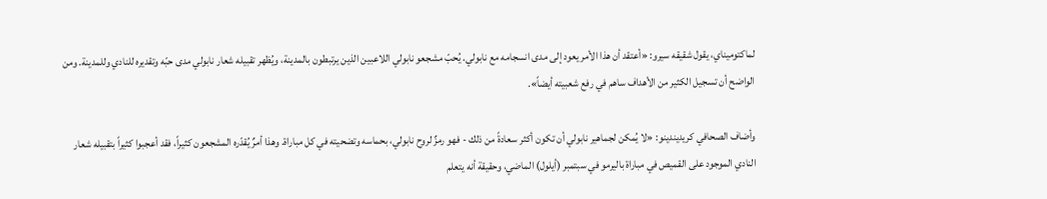لماكتوميناي، يقول شقيقه سيرو: «أعتقد أن هذا الأمر يعود إلى مدى انسجامه مع نابولي. يُحبّ مشجعو نابولي اللاعبين الذين يرتبطون بالمدينة، ويُظهر تقبيله شعار نابولي مدى حبّه وتقديره للنادي وللمدينة. ومن الواضح أن تسجيل الكثير من الأهداف ساهم في رفع شعبيته أيضاً».

وأضاف الصحافي كريديندينو: «لا يُمكن لجماهير نابولي أن تكون أكثر سعادةً من ذلك - فهو رمزٌ لروح نابولي، بحماسه وتضحيته في كل مباراة. وهذا أمرٌ يُقدّره المشجعون كثيراً، فقد أعجبوا كثيراً بتقبيله شعار النادي الموجود على القميص في مباراة باليرمو في سبتمبر (أيلول) الماضي، وحقيقة أنه يتعلم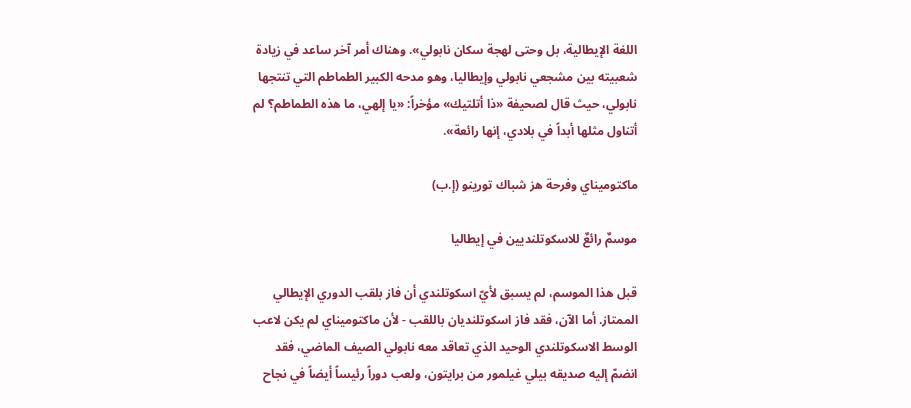اللغة الإيطالية، بل وحتى لهجة سكان نابولي». وهناك أمر آخر ساعد في زيادة شعبيته بين مشجعي نابولي وإيطاليا، وهو مدحه الكبير الطماطم التي تنتجها نابولي، حيث قال لصحيفة «ذا أتلتيك» مؤخراً: «يا إلهي، ما هذه الطماطم؟ لم أتناول مثلها أبداً في بلادي، إنها رائعة».

ماكتوميناي وفرحة هز شباك تورينو (إ.ب)

موسمٌ رائعٌ للاسكوتلنديين في إيطاليا

قبل هذا الموسم، لم يسبق لأيّ اسكوتلندي أن فاز بلقب الدوري الإيطالي الممتاز. أما الآن، فقد فاز اسكوتلنديان باللقب - لأن ماكتوميناي لم يكن لاعب الوسط الاسكوتلندي الوحيد الذي تعاقد معه نابولي الصيف الماضي، فقد انضمّ إليه صديقه بيلي غيلمور من برايتون، ولعب دوراً رئيساً أيضاً في نجاح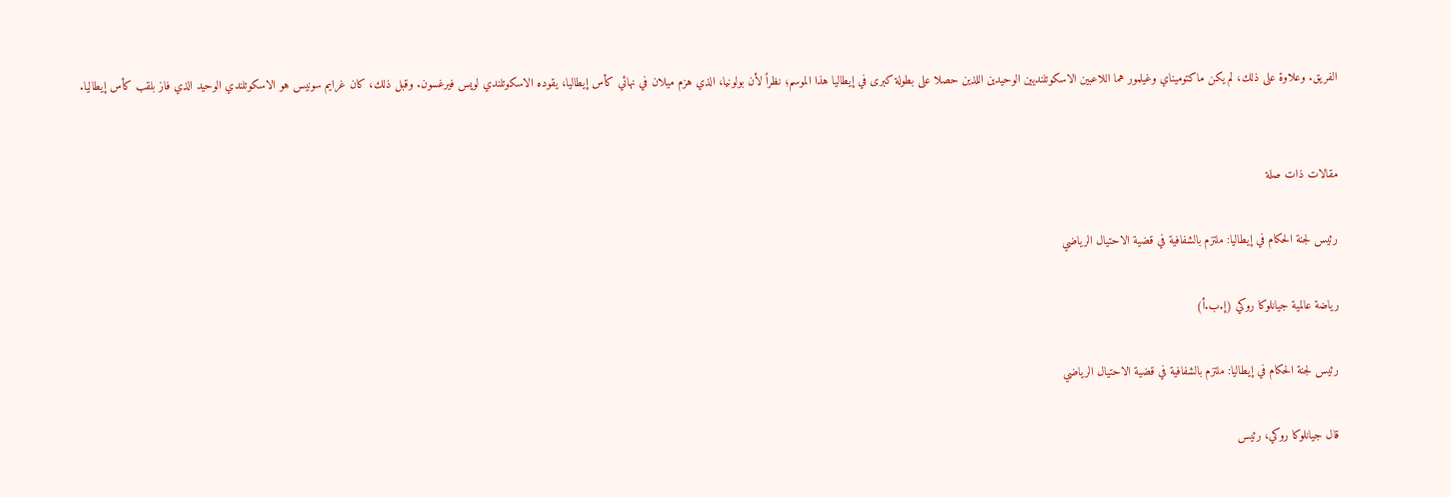الفريق. وعلاوة على ذلك، لم يكن ماكتوميناي وغيلمور هما اللاعبين الاسكوتلنديين الوحيدين اللذين حصلا على بطولة كبرى في إيطاليا هذا الموسم؛ نظراً لأن بولونيا، الذي هزم ميلان في نهائي كأس إيطاليا، يقوده الاسكوتلندي لويس فيرغسون. وقبل ذلك، كان غرايم سونيس هو الاسكوتلندي الوحيد الذي فاز بلقب كأس إيطاليا.


مقالات ذات صلة

رئيس لجنة الحكام في إيطاليا: ملتزم بالشفافية في قضية الاحتيال الرياضي

رياضة عالمية جيانلوكا روكي (إ.ب.أ)

رئيس لجنة الحكام في إيطاليا: ملتزم بالشفافية في قضية الاحتيال الرياضي

قال جيانلوكا روكي، رئيس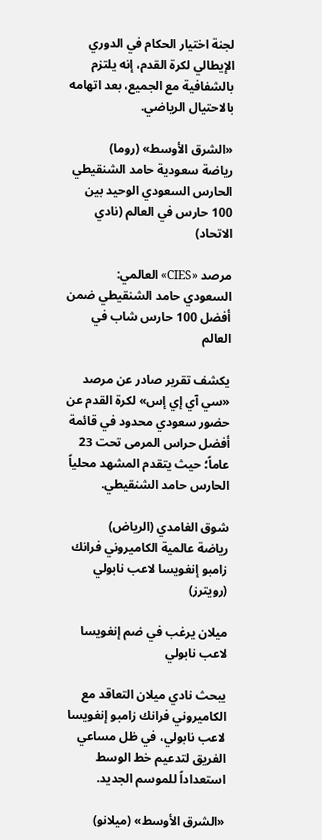لجنة اختيار الحكام في الدوري الإيطالي لكرة القدم، إنه يلتزم بالشفافية مع الجميع، بعد اتهامه بالاحتيال الرياضي.

«الشرق الأوسط» (روما)
رياضة سعودية حامد الشنقيطي الحارس السعودي الوحيد بين 100 حارس في العالم (نادي الاتحاد)

مرصد «CIES» العالمي: السعودي حامد الشنقيطي ضمن أفضل 100 حارس شاب في العالم

يكشف تقرير صادر عن مرصد «سي آي إي إس» لكرة القدم عن حضور سعودي محدود في قائمة أفضل حراس المرمى تحت 23 عاماً؛ حيث يتقدم المشهد محلياً الحارس حامد الشنقيطي.

شوق الغامدي (الرياض)
رياضة عالمية الكاميروني فرانك زامبو إنغويسا لاعب نابولي (رويترز)

ميلان يرغب في ضم إنغويسا لاعب نابولي

يبحث نادي ميلان التعاقد مع الكاميروني فرانك زامبو إنغويسا لاعب نابولي، في ظل مساعي الفريق لتدعيم خط الوسط استعداداً للموسم الجديد.

«الشرق الأوسط» (ميلانو)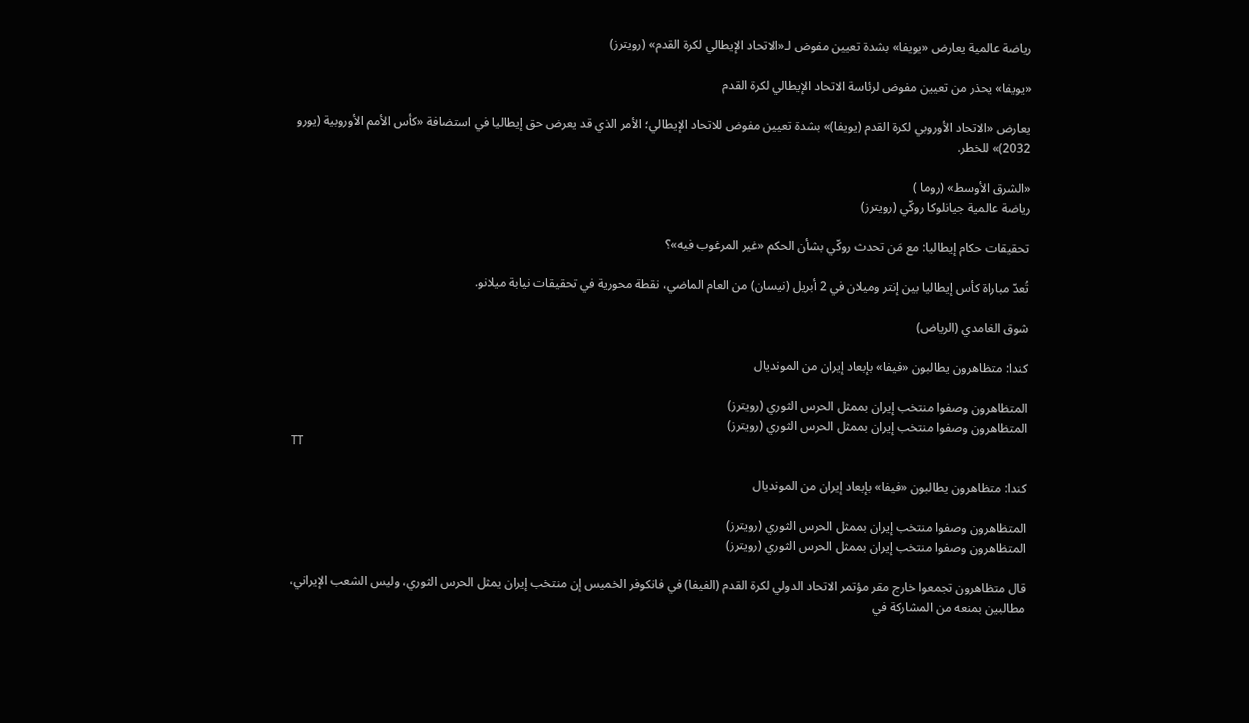رياضة عالمية يعارض «يويفا» بشدة تعيين مفوض لـ«الاتحاد الإيطالي لكرة القدم» (رويترز)

«يويفا» يحذر من تعيين مفوض لرئاسة الاتحاد الإيطالي لكرة القدم

يعارض «الاتحاد الأوروبي لكرة القدم (يويفا)» بشدة تعيين مفوض للاتحاد الإيطالي؛ الأمر الذي قد يعرض حق إيطاليا في استضافة «كأس الأمم الأوروبية (يورو 2032)» للخطر.

«الشرق الأوسط» (روما )
رياضة عالمية جيانلوكا روكّي (رويترز)

تحقيقات حكام إيطاليا: مع مَن تحدث روكّي بشأن الحكم «غير المرغوب فيه»؟

تُعدّ مباراة كأس إيطاليا بين إنتر وميلان في 2 أبريل (نيسان) من العام الماضي، نقطة محورية في تحقيقات نيابة ميلانو.

شوق الغامدي (الرياض)

كندا: متظاهرون يطالبون «فيفا» بإبعاد إيران من المونديال

المتظاهرون وصفوا منتخب إيران بممثل الحرس الثوري (رويترز)
المتظاهرون وصفوا منتخب إيران بممثل الحرس الثوري (رويترز)
TT

كندا: متظاهرون يطالبون «فيفا» بإبعاد إيران من المونديال

المتظاهرون وصفوا منتخب إيران بممثل الحرس الثوري (رويترز)
المتظاهرون وصفوا منتخب إيران بممثل الحرس الثوري (رويترز)

قال متظاهرون تجمعوا خارج مقر مؤتمر الاتحاد الدولي لكرة القدم (الفيفا) في فانكوفر الخميس إن منتخب إيران يمثل الحرس الثوري، وليس الشعب الإيراني، مطالبين بمنعه من المشاركة في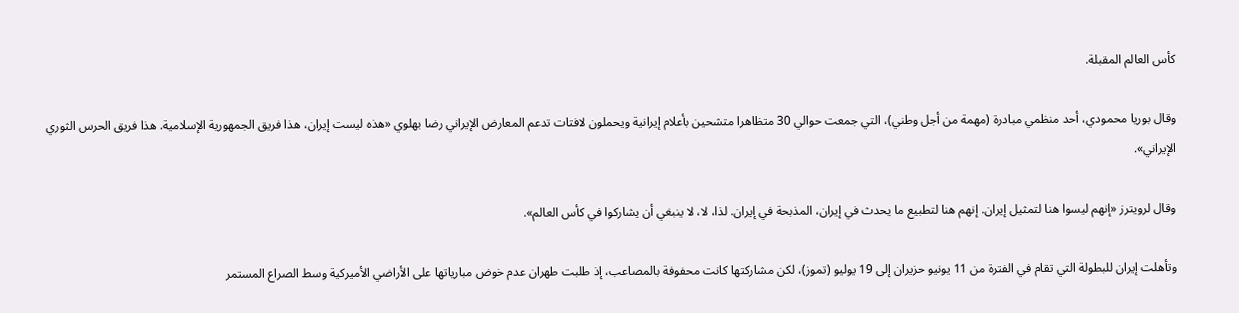كأس العالم المقبلة.

وقال بوريا محمودي، أحد منظمي مبادرة (مهمة من أجل وطني)، التي جمعت حوالي 30 متظاهرا متشحين بأعلام إيرانية ويحملون لافتات تدعم المعارض الإيراني رضا بهلوي «هذه ليست إيران، هذا فريق الجمهورية الإسلامية. هذا فريق الحرس الثوري الإيراني».

وقال لرويترز «إنهم ليسوا هنا لتمثيل إيران. إنهم هنا لتطبيع ما يحدث في إيران، المذبحة في إيران. لذا، لا، لا ينبغي أن يشاركوا في كأس العالم».

وتأهلت إيران للبطولة التي تقام في الفترة من 11 يونيو حزيران إلى 19 يوليو (تموز)، لكن مشاركتها كانت محفوفة بالمصاعب، إذ طلبت طهران عدم خوض مبارياتها على الأراضي الأميركية وسط الصراع المستمر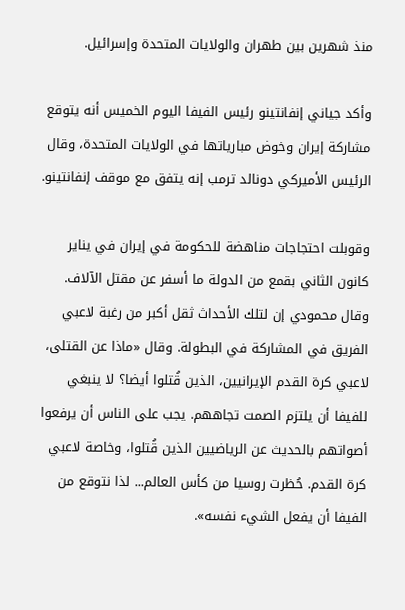منذ شهرين بين طهران والولايات المتحدة وإسرائيل.

وأكد جياني إنفانتينو رئيس الفيفا اليوم الخميس أنه يتوقع مشاركة إيران وخوض مبارياتها في الولايات المتحدة، وقال الرئيس الأميركي دونالد ترمب إنه يتفق مع موقف إنفانتينو.

وقوبلت احتجاجات مناهضة للحكومة في إيران في يناير كانون الثاني بقمع من الدولة ما أسفر عن مقتل الآلاف. وقال محمودي إن لتلك الأحداث ثقل أكبر من رغبة لاعبي الفريق في المشاركة في البطولة. وقال «ماذا عن القتلى، لاعبي كرة القدم الإيرانيين، الذين قُتلوا أيضا؟ لا ينبغي للفيفا أن يلتزم الصمت تجاههم. يجب على الناس أن يرفعوا أصواتهم بالحديث عن الرياضيين الذين قُتلوا، وخاصة لاعبي كرة القدم. حُظرت روسيا من كأس العالم... لذا نتوقع من الفيفا أن يفعل الشيء نفسه».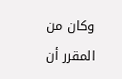وكان من المقرر أن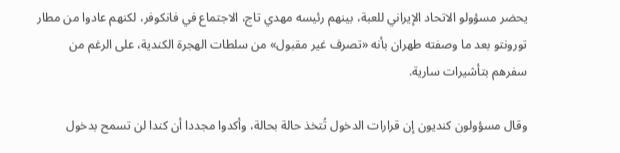يحضر مسؤولو الاتحاد الإيراني للعبة، بينهم رئيسه مهدي تاج، الاجتماع في فانكوفر، لكنهم عادوا من مطار تورونتو بعد ما وصفته طهران بأنه «تصرف غير مقبول» من سلطات الهجرة الكندية، على الرغم من سفرهم بتأشيرات سارية.

وقال مسؤولون كنديون إن قرارات الدخول تُتخذ حالة بحالة، وأكدوا مجددا أن كندا لن تسمح بدخول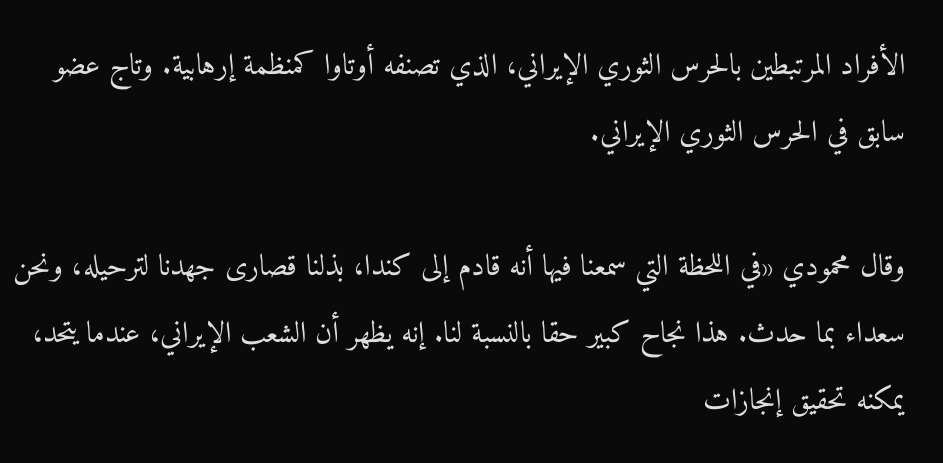الأفراد المرتبطين بالحرس الثوري الإيراني، الذي تصنفه أوتاوا كمنظمة إرهابية. وتاج عضو سابق في الحرس الثوري الإيراني.

وقال محمودي «في اللحظة التي سمعنا فيها أنه قادم إلى كندا، بذلنا قصارى جهدنا لترحيله، ونحن سعداء بما حدث. هذا نجاح كبير حقا بالنسبة لنا. إنه يظهر أن الشعب الإيراني، عندما يتحد، يمكنه تحقيق إنجازات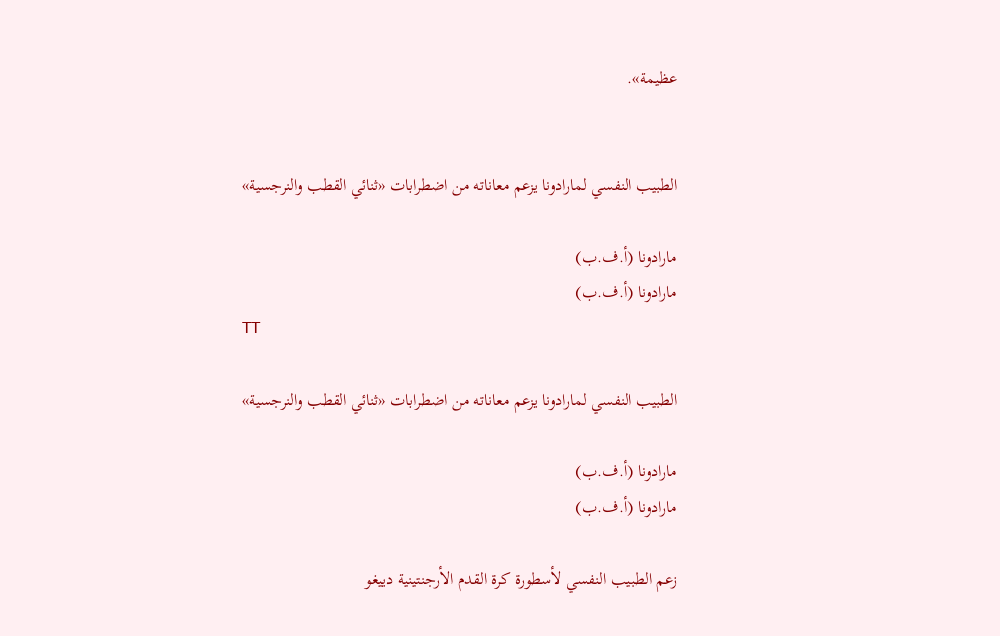عظيمة».


الطبيب النفسي لمارادونا يزعم معاناته من اضطرابات «ثنائي القطب والنرجسية»

مارادونا (أ.ف.ب)
مارادونا (أ.ف.ب)
TT

الطبيب النفسي لمارادونا يزعم معاناته من اضطرابات «ثنائي القطب والنرجسية»

مارادونا (أ.ف.ب)
مارادونا (أ.ف.ب)

زعم الطبيب النفسي لأسطورة كرة القدم الأرجنتينية دييغو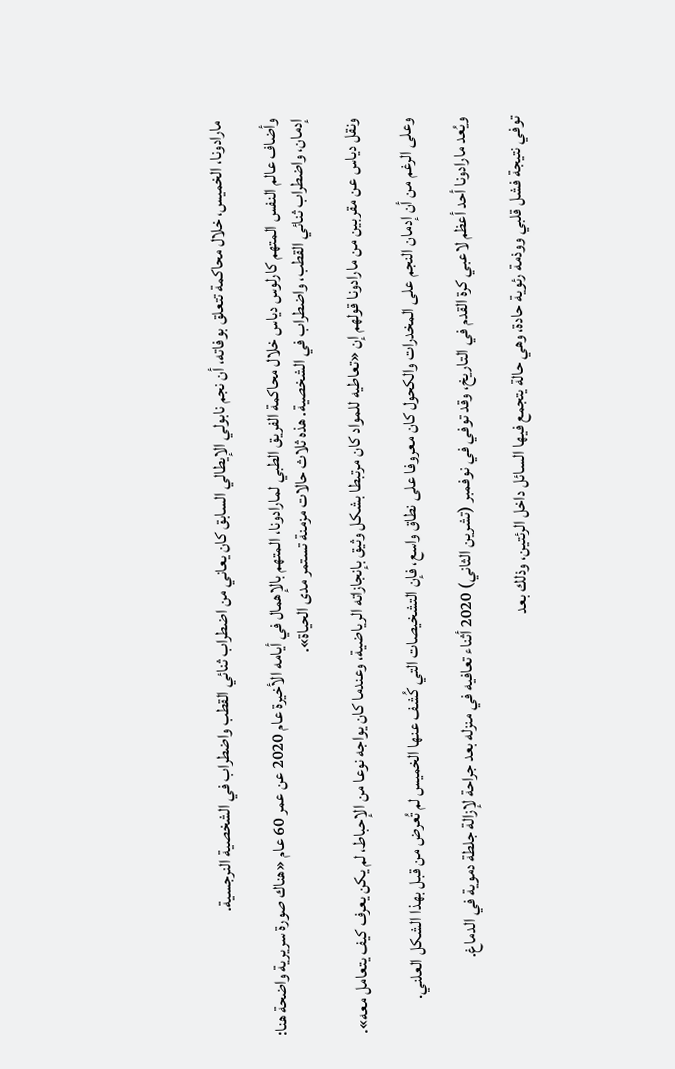مارادونا، الخميس، خلال محاكمة تتعلق بوفاته، أن نجم نابولي الإيطالي السابق كان يعاني من اضطراب ثنائي القطب واضطراب في الشخصية النرجسية.

وأضاف عالم النفس المتهم كارلوس دياس خلال محاكمة الفريق الطبي لمارادونا، المتهم بالإهمال في أيامه الأخيرة عام 2020 عن عمر 60 عام «هناك صورة سريرية واضحة هنا: إدمان، واضطراب ثنائي القطب، واضطراب في الشخصية. هذه ثلاث حالات مزمنة تستمر مدى الحياة».

ونقل دياس عن مقربين من مارادونا قولهم إن «تعاطيه للمواد كان مرتبطا بشكل وثيق بإنجازاته الرياضية، وعندما كان يواجه نوعا من الإحباط، لم يكن يعرف كيف يتعامل معه».

وعلى الرغم من أن إدمان النجم على المخدرات والكحول كان معروفا على نطاق واسع، فإن التشخيصات التي كُشف عنها الخميس لم تُعرض من قبل بهذا الشكل العلني.

ويُعد مارادونا أحد أعظم لاعبي كرة القدم في التاريخ، وقد توفي في نوفمبر (تشرين الثاني) 2020 أثناء تعافيه في منزله بعد جراحة لإزالة جلطة دموية في الدماغ.

توفي نتيجة فشل قلبي ووذمة رئوية حادة، وهي حالة يتجمع فيها السائل داخل الرئتين، وذلك بعد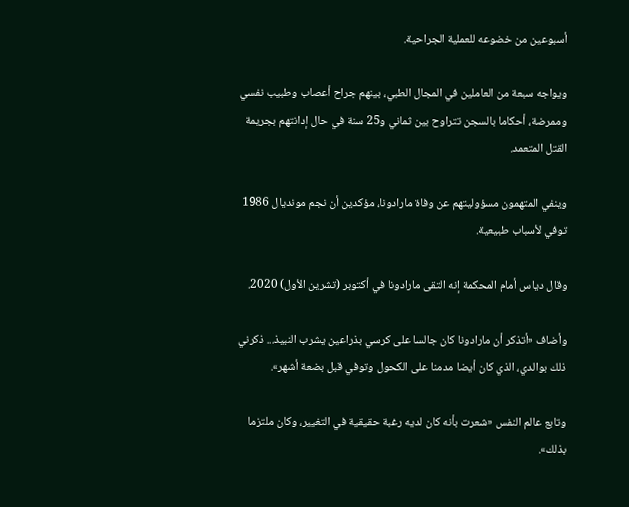أسبوعين من خضوعه للعملية الجراحية.

ويواجه سبعة من العاملين في المجال الطبي، بينهم جراح أعصاب وطبيب نفسي وممرضة، أحكاما بالسجن تتراوح بين ثماني و25 سنة في حال إدانتهم بجريمة القتل المتعمد.

وينفي المتهمون مسؤوليتهم عن وفاة مارادونا، مؤكدين أن نجم مونديال 1986 توفي لأسباب طبيعية.

وقال دياس أمام المحكمة إنه التقى مارادونا في أكتوبر (تشرين الأول) 2020.

وأضاف «أتذكر أن مارادونا كان جالسا على كرسي بذراعين يشرب النبيذ... ذكرني ذلك بوالدي، الذي كان أيضا مدمنا على الكحول وتوفي قبل بضعة أشهر».

وتابع عالم النفس «شعرت بأنه كان لديه رغبة حقيقية في التغيير، وكان ملتزما بذلك».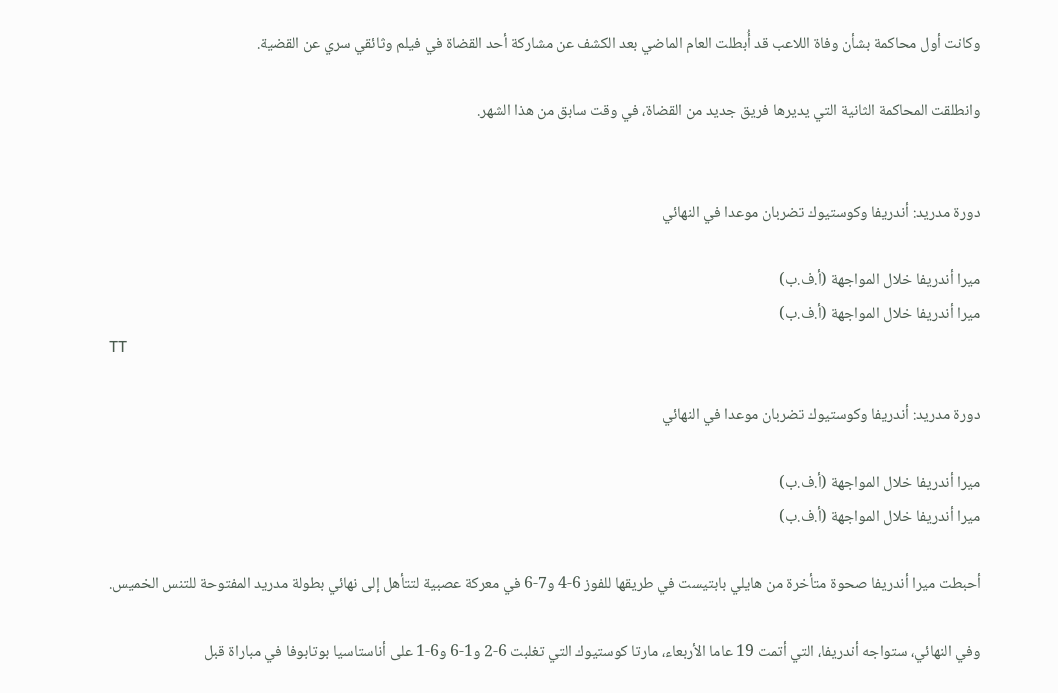وكانت أول محاكمة بشأن وفاة اللاعب قد أُبطلت العام الماضي بعد الكشف عن مشاركة أحد القضاة في فيلم وثائقي سري عن القضية.

وانطلقت المحاكمة الثانية التي يديرها فريق جديد من القضاة، في وقت سابق من هذا الشهر.


دورة مدريد: أندريفا وكوستيوك تضربان موعدا في النهائي

ميرا أندريفا خلال المواجهة (أ.ف.ب)
ميرا أندريفا خلال المواجهة (أ.ف.ب)
TT

دورة مدريد: أندريفا وكوستيوك تضربان موعدا في النهائي

ميرا أندريفا خلال المواجهة (أ.ف.ب)
ميرا أندريفا خلال المواجهة (أ.ف.ب)

أحبطت ميرا أندريفا صحوة متأخرة من هايلي بابتيست في طريقها للفوز 6-4 و7-6 في معركة عصبية لتتأهل إلى نهائي بطولة مدريد المفتوحة للتنس الخميس.

وفي النهائي، ستواجه أندريفا، التي أتمت 19 عاما الأربعاء، مارتا كوستيوك التي تغلبت 6-2 و1-6 و6-1 على أناستاسيا بوتابوفا في مباراة قبل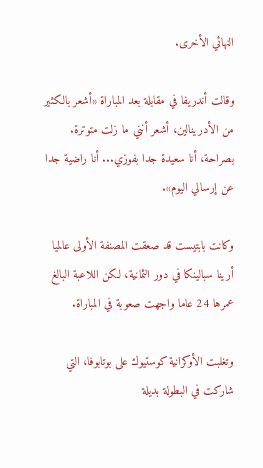النهائي الأخرى.

وقالت أندريفا في مقابلة بعد المباراة «أشعر بالكثير من الأدرينالين، أشعر أنني ما زلت متوترة. بصراحة، أنا سعيدة جدا بفوزي... أنا راضية جدا عن إرسالي اليوم».

وكانت بابتيست قد صعقت المصنفة الأولى عالميا أرينا سبالينكا في دور الثمانية، لكن اللاعبة البالغ عمرها 24 عاما واجهت صعوبة في المباراة.

وتغلبت الأوكرانية كوستيوك على بوتابوفا، التي شاركت في البطولة بديلة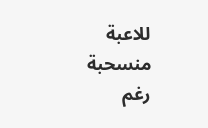للاعبة منسحبة رغم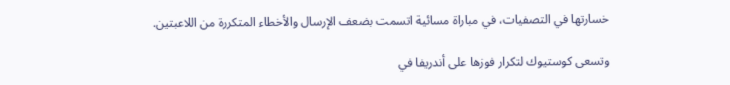خسارتها في التصفيات، في مباراة مسائية اتسمت بضعف الإرسال والأخطاء المتكررة من اللاعبتين.

وتسعى كوستيوك لتكرار فوزها على أندريفا في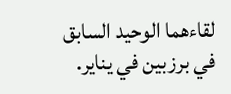لقاءهما الوحيد السابق في برزبين في يناير.